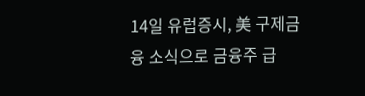14일 유럽증시, 美 구제금융 소식으로 금융주 급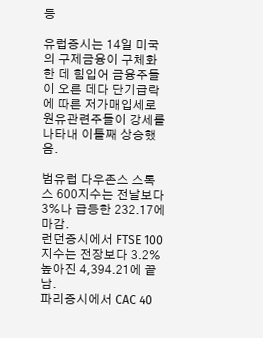등

유럽증시는 14일 미국의 구제금융이 구체화한 데 힘입어 금융주들이 오른 데다 단기급락에 따른 저가매입세로 원유관련주들이 강세를 나타내 이틀째 상승했음.

범유럽 다우존스 스톡스 600지수는 전날보다 3%나 급등한 232.17에 마감.
런던증시에서 FTSE 100지수는 전장보다 3.2% 높아진 4,394.21에 끝남.
파리증시에서 CAC 40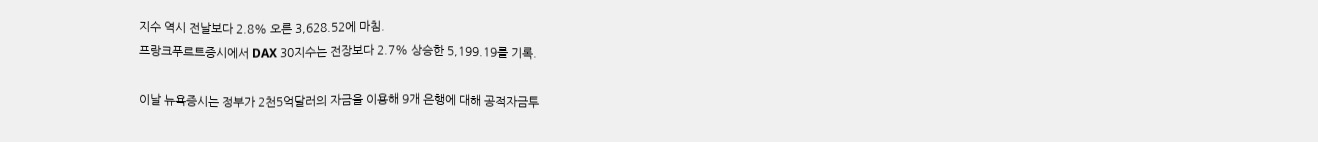지수 역시 전날보다 2.8% 오른 3,628.52에 마침.
프랑크푸르트증시에서 DAX 30지수는 전장보다 2.7% 상승한 5,199.19를 기록.

이날 뉴욕증시는 정부가 2천5억달러의 자금을 이용해 9개 은행에 대해 공적자금투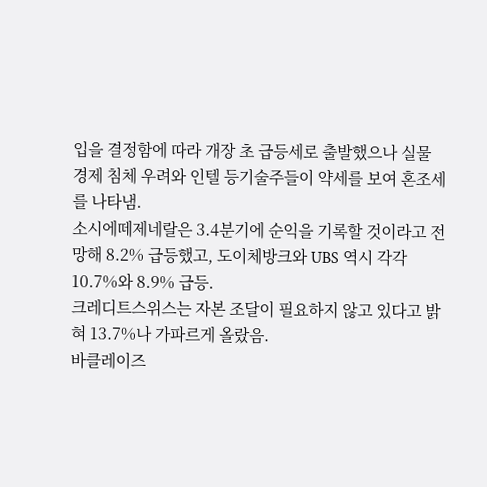입을 결정함에 따라 개장 초 급등세로 출발했으나 실물 경제 침체 우려와 인텔 등기술주들이 약세를 보여 혼조세를 나타냄.
소시에떼제네랄은 3.4분기에 순익을 기록할 것이라고 전망해 8.2% 급등했고, 도이체방크와 UBS 역시 각각 10.7%와 8.9% 급등.
크레디트스위스는 자본 조달이 필요하지 않고 있다고 밝혀 13.7%나 가파르게 올랐음.
바클레이즈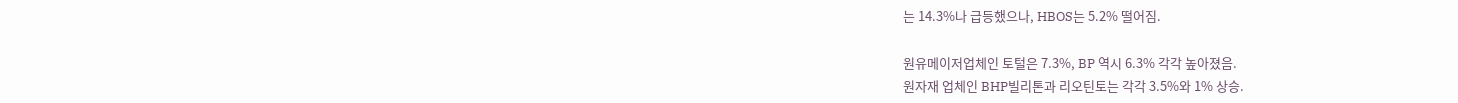는 14.3%나 급등했으나, HBOS는 5.2% 떨어짐.

원유메이저업체인 토털은 7.3%, BP 역시 6.3% 각각 높아졌음.
원자재 업체인 BHP빌리톤과 리오틴토는 각각 3.5%와 1% 상승.